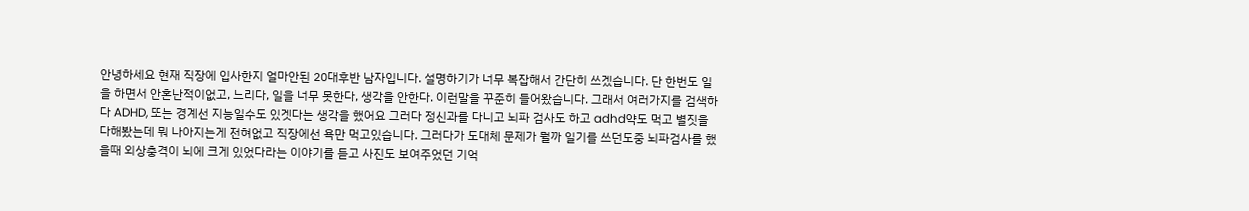안녕하세요 현재 직장에 입사한지 얼마안된 20대후반 남자입니다. 설명하기가 너무 복잡해서 간단히 쓰겠습니다. 단 한번도 일을 하면서 안혼난적이없고, 느리다, 일을 너무 못한다, 생각을 안한다. 이런말을 꾸준히 들어왔습니다. 그래서 여러가지를 검색하다 ADHD, 또는 경계선 지능일수도 있겟다는 생각을 했어요 그러다 정신과를 다니고 뇌파 검사도 하고 adhd약도 먹고 별짓을 다해봤는데 뭐 나아지는게 전혀없고 직장에선 욕만 먹고있습니다. 그러다가 도대체 문제가 뭘까 일기를 쓰던도중 뇌파검사를 했을때 외상충격이 뇌에 크게 있었다라는 이야기를 듣고 사진도 보여주었던 기억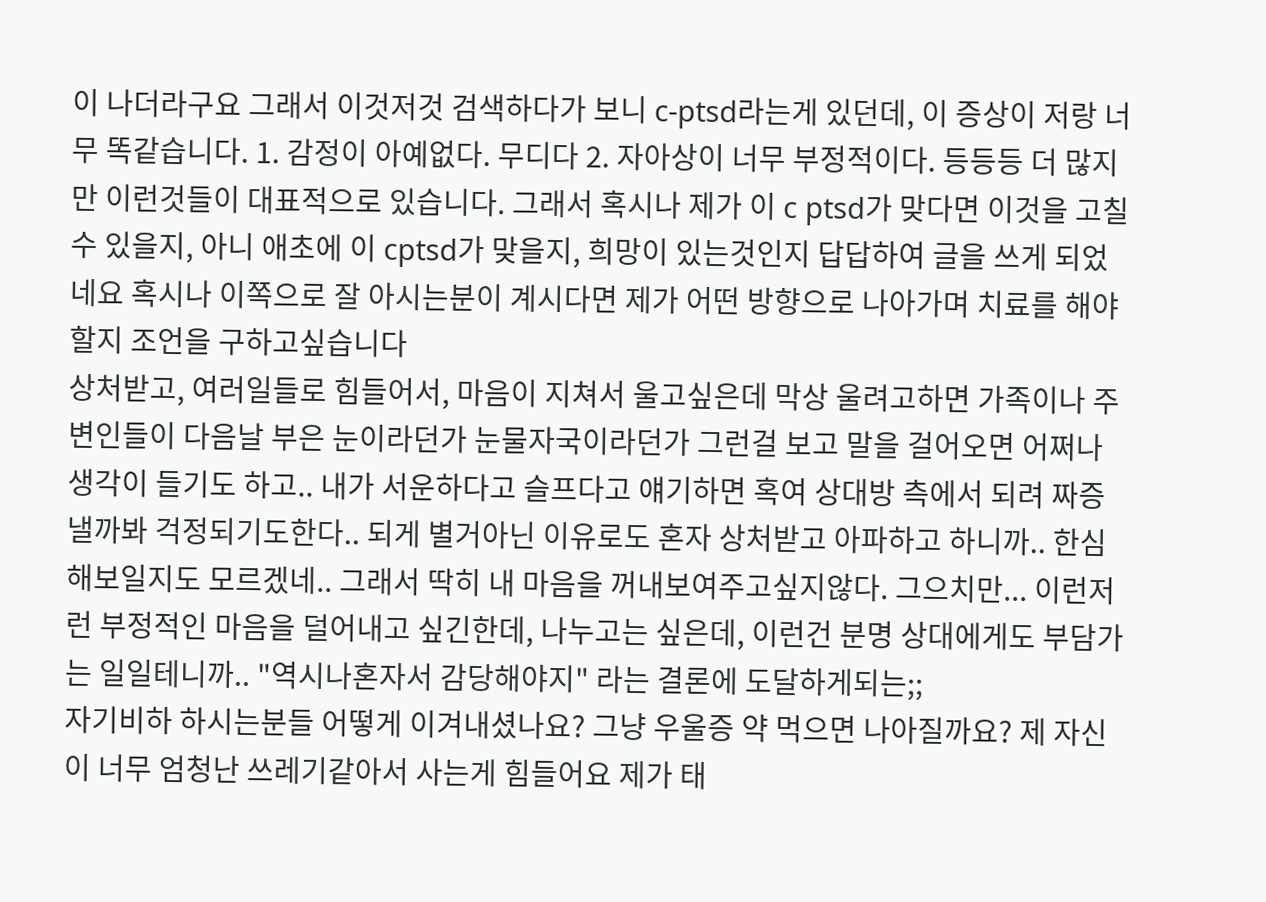이 나더라구요 그래서 이것저것 검색하다가 보니 c-ptsd라는게 있던데, 이 증상이 저랑 너무 똑같습니다. 1. 감정이 아예없다. 무디다 2. 자아상이 너무 부정적이다. 등등등 더 많지만 이런것들이 대표적으로 있습니다. 그래서 혹시나 제가 이 c ptsd가 맞다면 이것을 고칠수 있을지, 아니 애초에 이 cptsd가 맞을지, 희망이 있는것인지 답답하여 글을 쓰게 되었네요 혹시나 이쪽으로 잘 아시는분이 계시다면 제가 어떤 방향으로 나아가며 치료를 해야할지 조언을 구하고싶습니다
상처받고, 여러일들로 힘들어서, 마음이 지쳐서 울고싶은데 막상 울려고하면 가족이나 주변인들이 다음날 부은 눈이라던가 눈물자국이라던가 그런걸 보고 말을 걸어오면 어쩌나 생각이 들기도 하고.. 내가 서운하다고 슬프다고 얘기하면 혹여 상대방 측에서 되려 짜증낼까봐 걱정되기도한다.. 되게 별거아닌 이유로도 혼자 상처받고 아파하고 하니까.. 한심해보일지도 모르겠네.. 그래서 딱히 내 마음을 꺼내보여주고싶지않다. 그으치만... 이런저런 부정적인 마음을 덜어내고 싶긴한데, 나누고는 싶은데, 이런건 분명 상대에게도 부담가는 일일테니까.. "역시나혼자서 감당해야지" 라는 결론에 도달하게되는;;
자기비하 하시는분들 어떻게 이겨내셨나요? 그냥 우울증 약 먹으면 나아질까요? 제 자신이 너무 엄청난 쓰레기같아서 사는게 힘들어요 제가 태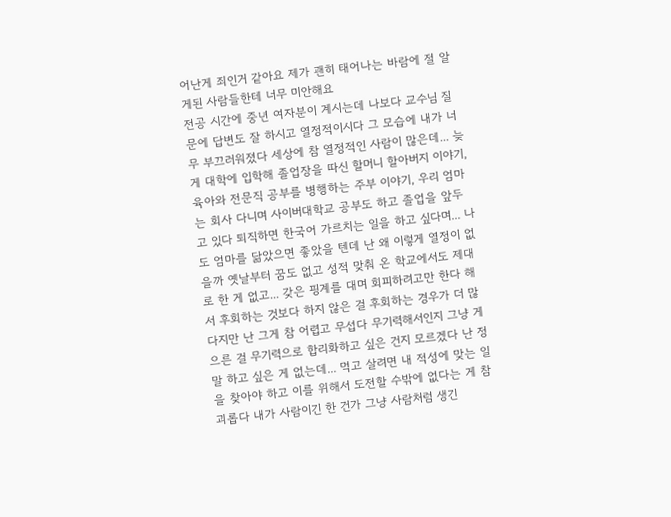어난게 죄인거 같아요 제가 괜히 태어나는 바람에 절 알게된 사람들한테 너무 미안해요
전공 시간에 중년 여자분이 계시는데 나보다 교수님 질문에 답변도 잘 하시고 열정적이시다 그 모습에 내가 너무 부끄러워졌다 세상에 참 열정적인 사람이 많은데... 늦게 대학에 입학해 졸업장을 따신 할머니 할아버지 이야기, 육아와 전문직 공부를 병행하는 주부 이야기, 우리 엄마는 회사 다니며 사이버대학교 공부도 하고 졸업을 앞두고 있다 퇴직하면 한국어 가르치는 일을 하고 싶다며... 나도 엄마를 닮았으면 좋았을 텐데 난 왜 이렇게 열정이 없을까 옛날부터 꿈도 없고 성적 맞춰 온 학교에서도 제대로 한 게 없고... 갖은 핑계를 대며 회피하려고만 한다 해서 후회하는 것보다 하지 않은 걸 후회하는 경우가 더 많다지만 난 그게 참 어렵고 무섭다 무기력해서인지 그냥 게으른 걸 무기력으로 합리화하고 싶은 건지 모르겠다 난 정말 하고 싶은 게 없는데... 먹고 살려면 내 적성에 맞는 일을 찾아야 하고 이를 위해서 도전할 수밖에 없다는 게 참 괴롭다 내가 사람이긴 한 건가 그냥 사람처럼 생긴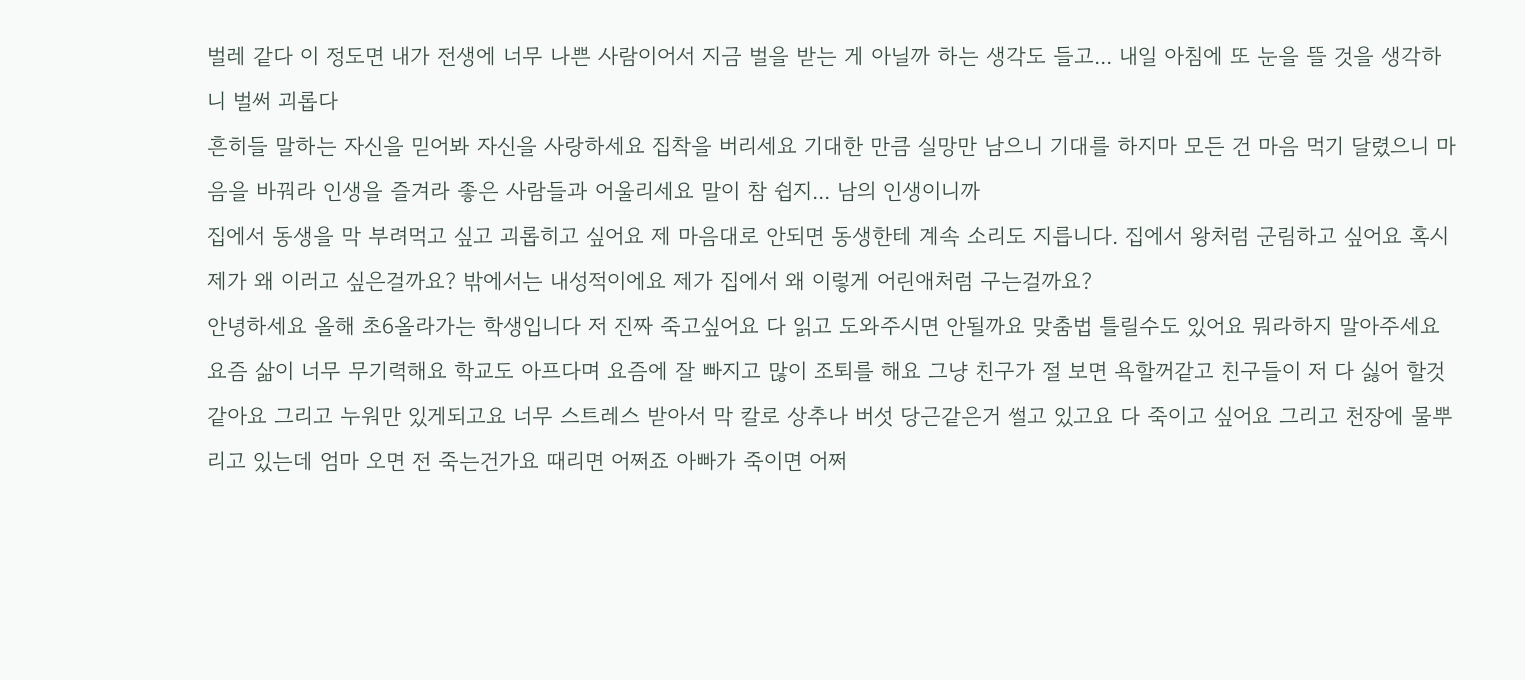벌레 같다 이 정도면 내가 전생에 너무 나쁜 사람이어서 지금 벌을 받는 게 아닐까 하는 생각도 들고... 내일 아침에 또 눈을 뜰 것을 생각하니 벌써 괴롭다
흔히들 말하는 자신을 믿어봐 자신을 사랑하세요 집착을 버리세요 기대한 만큼 실망만 남으니 기대를 하지마 모든 건 마음 먹기 달렸으니 마음을 바꿔라 인생을 즐겨라 좋은 사람들과 어울리세요 말이 참 쉽지... 남의 인생이니까
집에서 동생을 막 부려먹고 싶고 괴롭히고 싶어요 제 마음대로 안되면 동생한테 계속 소리도 지릅니다. 집에서 왕처럼 군림하고 싶어요 혹시 제가 왜 이러고 싶은걸까요? 밖에서는 내성적이에요 제가 집에서 왜 이렇게 어린애처럼 구는걸까요?
안녕하세요 올해 초6올라가는 학생입니다 저 진짜 죽고싶어요 다 읽고 도와주시면 안될까요 맞춤법 틀릴수도 있어요 뭐라하지 말아주세요 요즘 삶이 너무 무기력해요 학교도 아프다며 요즘에 잘 빠지고 많이 조퇴를 해요 그냥 친구가 절 보면 욕할꺼같고 친구들이 저 다 싫어 할것같아요 그리고 누워만 있게되고요 너무 스트레스 받아서 막 칼로 상추나 버섯 당근같은거 썰고 있고요 다 죽이고 싶어요 그리고 천장에 물뿌리고 있는데 엄마 오면 전 죽는건가요 때리면 어쩌죠 아빠가 죽이면 어쩌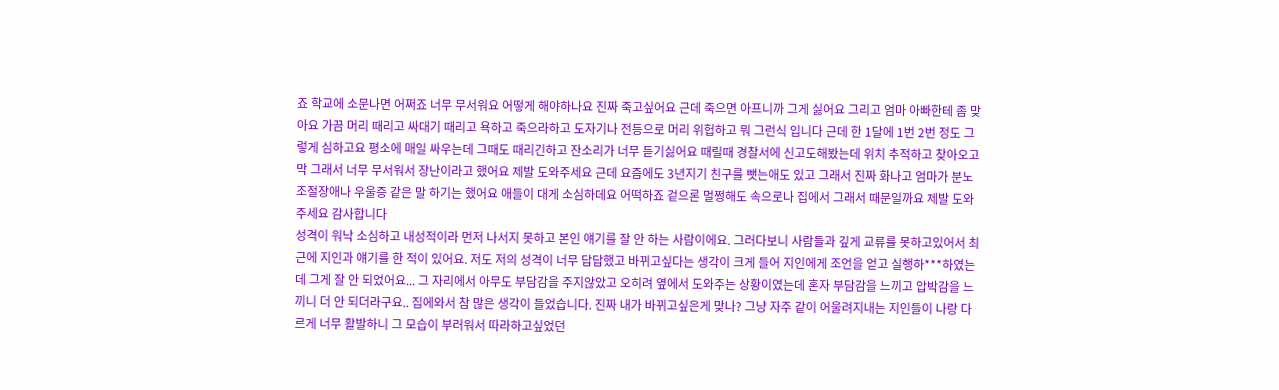죠 학교에 소문나면 어쩌죠 너무 무서워요 어떻게 해야하나요 진짜 죽고싶어요 근데 죽으면 아프니까 그게 싫어요 그리고 엄마 아빠한테 좀 맞아요 가끔 머리 때리고 싸대기 때리고 욕하고 죽으라하고 도자기나 전등으로 머리 위헙하고 뭐 그런식 입니다 근데 한 1달에 1번 2번 정도 그렇게 심하고요 평소에 매일 싸우는데 그때도 때리긴하고 잔소리가 너무 듣기싫어요 때릴때 경찰서에 신고도해봤는데 위치 추적하고 찾아오고 막 그래서 너무 무서워서 장난이라고 했어요 제발 도와주세요 근데 요즘에도 3년지기 친구를 뺏는애도 있고 그래서 진짜 화나고 엄마가 분노조절장애나 우울증 같은 말 하기는 했어요 애들이 대게 소심하데요 어떡하죠 겉으론 멀쩡해도 속으로나 집에서 그래서 때문일까요 제발 도와주세요 감사합니다
성격이 워낙 소심하고 내성적이라 먼저 나서지 못하고 본인 얘기를 잘 안 하는 사람이에요. 그러다보니 사람들과 깊게 교류를 못하고있어서 최근에 지인과 얘기를 한 적이 있어요. 저도 저의 성격이 너무 답답했고 바뀌고싶다는 생각이 크게 들어 지인에게 조언을 얻고 실행하***하였는데 그게 잘 안 되었어요... 그 자리에서 아무도 부담감을 주지않았고 오히려 옆에서 도와주는 상황이였는데 혼자 부담감을 느끼고 압박감을 느끼니 더 안 되더라구요.. 집에와서 참 많은 생각이 들었습니다. 진짜 내가 바뀌고싶은게 맞나? 그냥 자주 같이 어울려지내는 지인들이 나랑 다르게 너무 활발하니 그 모습이 부러워서 따라하고싶었던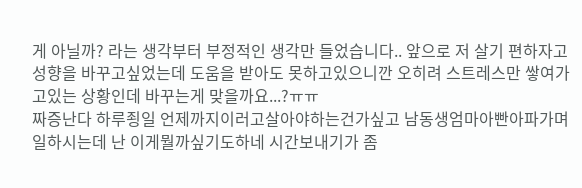게 아닐까? 라는 생각부터 부정적인 생각만 들었습니다.. 앞으로 저 살기 편하자고 성향을 바꾸고싶었는데 도움을 받아도 못하고있으니깐 오히려 스트레스만 쌓여가고있는 상황인데 바꾸는게 맞을까요...?ㅠㅠ
짜증난다 하루죙일 언제까지이러고살아야하는건가싶고 남동생엄마아빤아파가며일하시는데 난 이게뭘까싶기도하네 시간보내기가 좀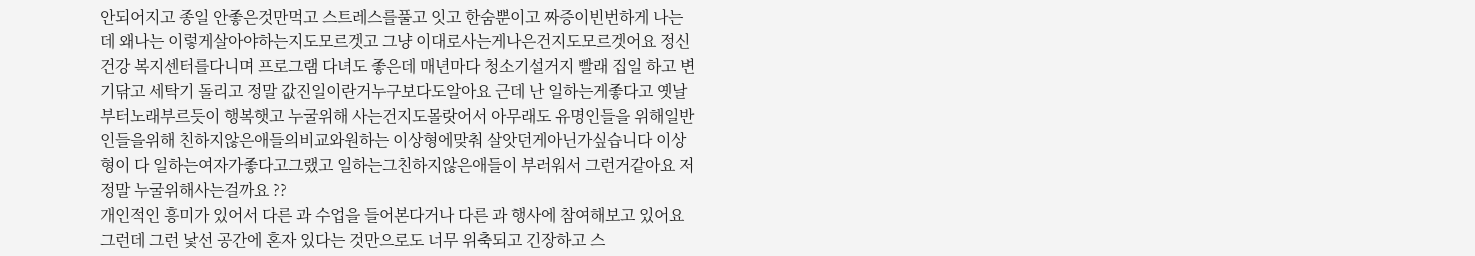안되어지고 종일 안좋은것만먹고 스트레스를풀고 잇고 한숨뿐이고 짜증이빈번하게 나는데 왜나는 이렇게살아야하는지도모르겟고 그냥 이대로사는게나은건지도모르겟어요 정신건강 복지센터를다니며 프로그램 다녀도 좋은데 매년마다 청소기설거지 빨래 집일 하고 변기닦고 세탁기 돌리고 정말 값진일이란거누구보다도알아요 근데 난 일하는게좋다고 옛날부터노래부르듯이 행복햇고 누굴위해 사는건지도몰랏어서 아무래도 유명인들을 위해일반인들을위해 친하지않은애들의비교와원하는 이상형에맞춰 살앗던게아닌가싶습니다 이상형이 다 일하는여자가좋다고그랬고 일하는그친하지않은애들이 부러워서 그런거같아요 저정말 누굴위해사는걸까요 ??
개인적인 흥미가 있어서 다른 과 수업을 들어본다거나 다른 과 행사에 참여해보고 있어요 그런데 그런 낯선 공간에 혼자 있다는 것만으로도 너무 위축되고 긴장하고 스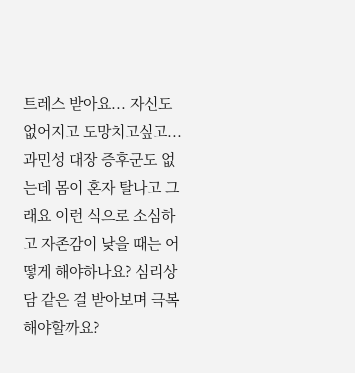트레스 받아요... 자신도 없어지고 도망치고싶고... 과민성 대장 증후군도 없는데 몸이 혼자 탈나고 그래요 이런 식으로 소심하고 자존감이 낮을 때는 어떻게 해야하나요? 심리상담 같은 걸 받아보며 극복해야할까요?